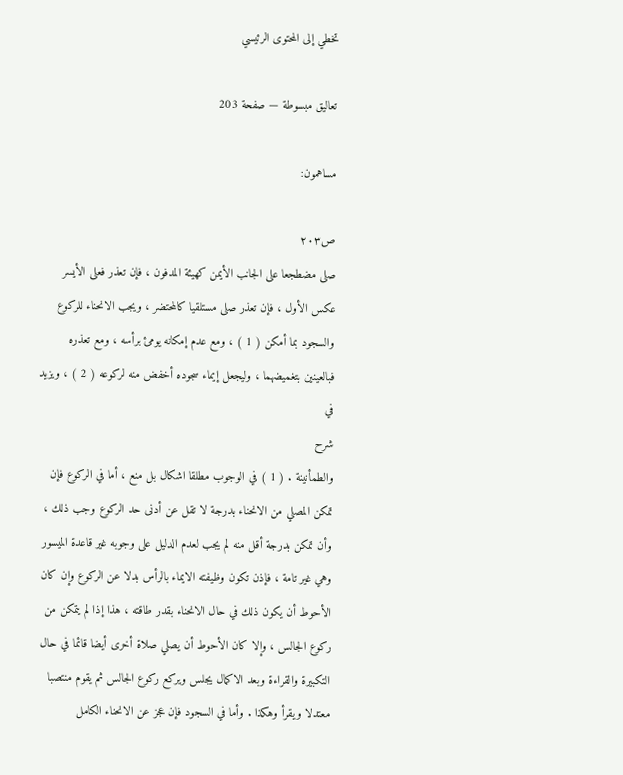تخطي إلى المحتوى الرئيسي

تعاليق مبسوطة — صفحة 203

مساهمون:

ص٢٠٣
صلى مضطجعا على الجانب الأيمن كهيئة المدفون ، فإن تعذر فعلى الأيسر عكس الأول ، فإن تعذر صلى مستلقيا كالمحتضر ، ويجب الانحناء للركوع والسجود بما أمكن ( 1 ) ، ومع عدم إمكانه يومئ برأسه ، ومع تعذره فبالعينين بتغميضهما ، وليجعل إيماء سجوده أخفض منه لركوعه ( 2 ) ، ويزيد في
شرح
والطمأنينة . ( 1 ) في الوجوب مطلقا اشكال بل منع ، أما في الركوع فإن تمكن المصلي من الانحناء بدرجة لا تقل عن أدنى حد الركوع وجب ذلك ، وأن تمكن بدرجة أقل منه لم يجب لعدم الدليل على وجوبه غير قاعدة الميسور وهي غير تامة ، فإذن تكون وظيفته الايماء بالرأس بدلا عن الركوع وإن كان الأحوط أن يكون ذلك في حال الانحناء بقدر طاقته ، هذا إذا لم يتمكن من ركوع الجالس ، وإلا كان الأحوط أن يصلي صلاة أخرى أيضا قائما في حال التكبيرة والقراءة وبعد الاكمال يجلس ويركع ركوع الجالس ثم يقوم منتصبا معتدلا ويقرأ وهكذا . وأما في السجود فإن عجز عن الانحناء الكامل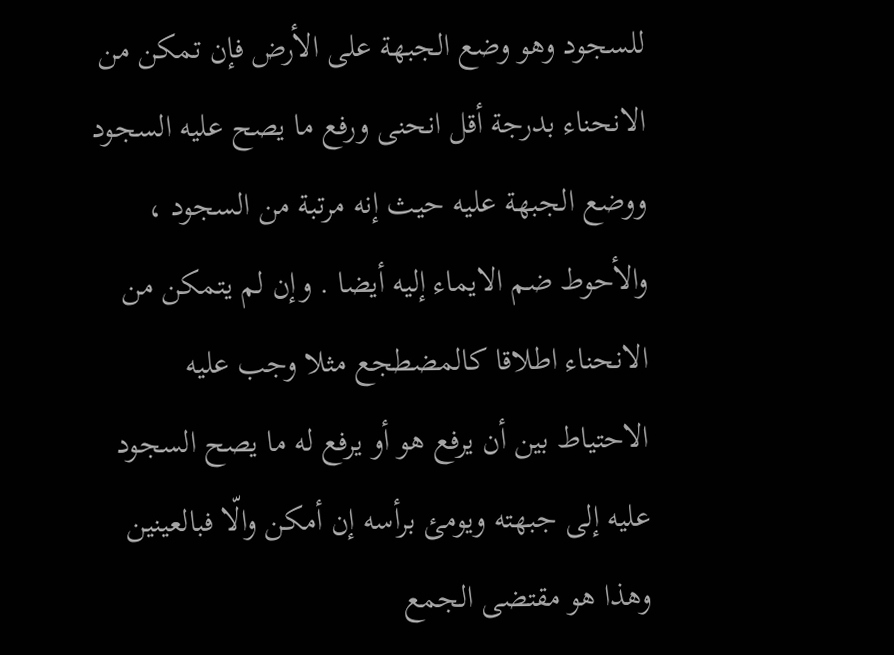للسجود وهو وضع الجبهة على الأرض فإن تمكن من الانحناء بدرجة أقل انحنى ورفع ما يصح عليه السجود ووضع الجبهة عليه حيث إنه مرتبة من السجود ، والأحوط ضم الايماء إليه أيضا . وإن لم يتمكن من الانحناء اطلاقا كالمضطجع مثلا وجب عليه الاحتياط بين أن يرفع هو أو يرفع له ما يصح السجود عليه إلى جبهته ويومئ برأسه إن أمكن والّا فبالعينين وهذا هو مقتضى الجمع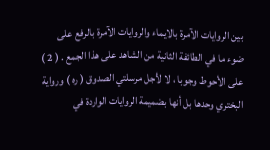بين الروايات الآمرة بالايماء والروايات الآمرة بالرفع على ضوء ما في الطائفة الثانية من الشاهد على هذا الجمع . ( 2 ) على الأحوط وجوبا ، لا لأجل مرسلتي الصدوق ( ره ) ورواية البختري وحدها بل أنها بضميمة الروايات الواردة في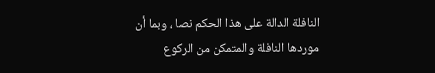النافلة الدالة على هذا الحكم نصا ، وبما أن موردها النافلة والمتمكن من الركوع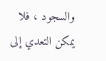والسجود ، فلا يمكن التعدي إلى